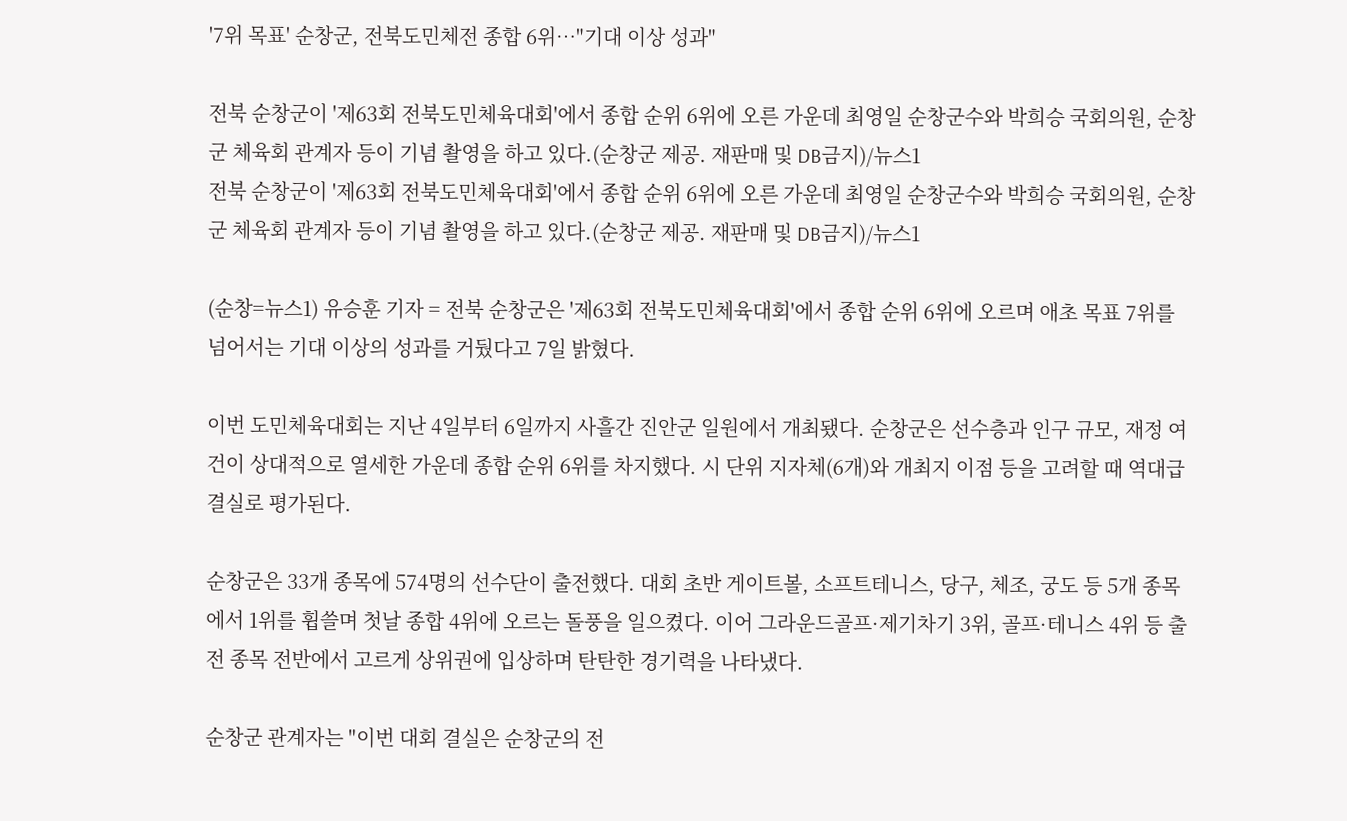'7위 목표' 순창군, 전북도민체전 종합 6위…"기대 이상 성과"

전북 순창군이 '제63회 전북도민체육대회'에서 종합 순위 6위에 오른 가운데 최영일 순창군수와 박희승 국회의원, 순창군 체육회 관계자 등이 기념 촬영을 하고 있다.(순창군 제공. 재판매 및 DB금지)/뉴스1
전북 순창군이 '제63회 전북도민체육대회'에서 종합 순위 6위에 오른 가운데 최영일 순창군수와 박희승 국회의원, 순창군 체육회 관계자 등이 기념 촬영을 하고 있다.(순창군 제공. 재판매 및 DB금지)/뉴스1

(순창=뉴스1) 유승훈 기자 = 전북 순창군은 '제63회 전북도민체육대회'에서 종합 순위 6위에 오르며 애초 목표 7위를 넘어서는 기대 이상의 성과를 거뒀다고 7일 밝혔다.

이번 도민체육대회는 지난 4일부터 6일까지 사흘간 진안군 일원에서 개최됐다. 순창군은 선수층과 인구 규모, 재정 여건이 상대적으로 열세한 가운데 종합 순위 6위를 차지했다. 시 단위 지자체(6개)와 개최지 이점 등을 고려할 때 역대급 결실로 평가된다.

순창군은 33개 종목에 574명의 선수단이 출전했다. 대회 초반 게이트볼, 소프트테니스, 당구, 체조, 궁도 등 5개 종목에서 1위를 휩쓸며 첫날 종합 4위에 오르는 돌풍을 일으켰다. 이어 그라운드골프·제기차기 3위, 골프·테니스 4위 등 출전 종목 전반에서 고르게 상위권에 입상하며 탄탄한 경기력을 나타냈다.

순창군 관계자는 "이번 대회 결실은 순창군의 전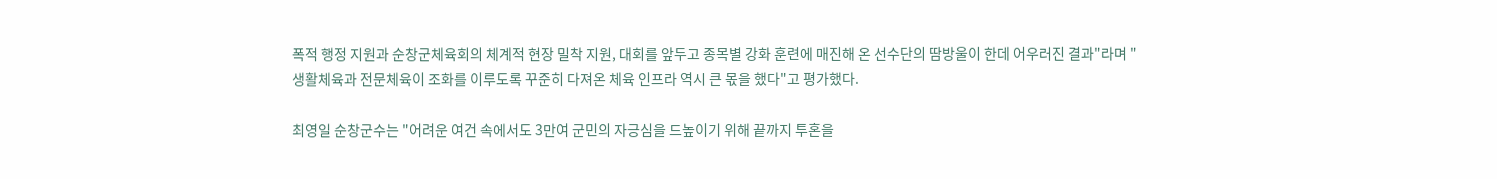폭적 행정 지원과 순창군체육회의 체계적 현장 밀착 지원, 대회를 앞두고 종목별 강화 훈련에 매진해 온 선수단의 땀방울이 한데 어우러진 결과"라며 "생활체육과 전문체육이 조화를 이루도록 꾸준히 다져온 체육 인프라 역시 큰 몫을 했다"고 평가했다.

최영일 순창군수는 "어려운 여건 속에서도 3만여 군민의 자긍심을 드높이기 위해 끝까지 투혼을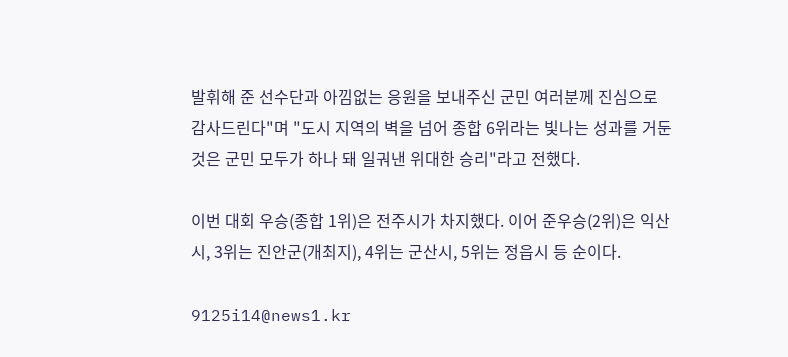발휘해 준 선수단과 아낌없는 응원을 보내주신 군민 여러분께 진심으로 감사드린다"며 "도시 지역의 벽을 넘어 종합 6위라는 빛나는 성과를 거둔 것은 군민 모두가 하나 돼 일궈낸 위대한 승리"라고 전했다.

이번 대회 우승(종합 1위)은 전주시가 차지했다. 이어 준우승(2위)은 익산시, 3위는 진안군(개최지), 4위는 군산시, 5위는 정읍시 등 순이다.

9125i14@news1.kr